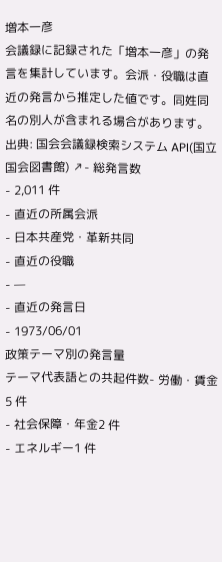増本一彦
会議録に記録された「増本一彦」の発言を集計しています。会派・役職は直近の発言から推定した値です。同姓同名の別人が含まれる場合があります。
出典: 国会会議録検索システム API(国立国会図書館) ↗- 総発言数
- 2,011 件
- 直近の所属会派
- 日本共産党・革新共同
- 直近の役職
- —
- 直近の発言日
- 1973/06/01
政策テーマ別の発言量
テーマ代表語との共起件数- 労働・賃金5 件
- 社会保障・年金2 件
- エネルギー1 件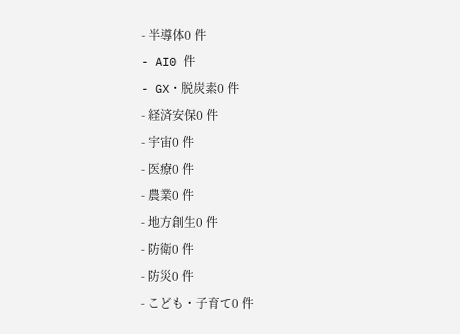- 半導体0 件
- AI0 件
- GX・脱炭素0 件
- 経済安保0 件
- 宇宙0 件
- 医療0 件
- 農業0 件
- 地方創生0 件
- 防衛0 件
- 防災0 件
- こども・子育て0 件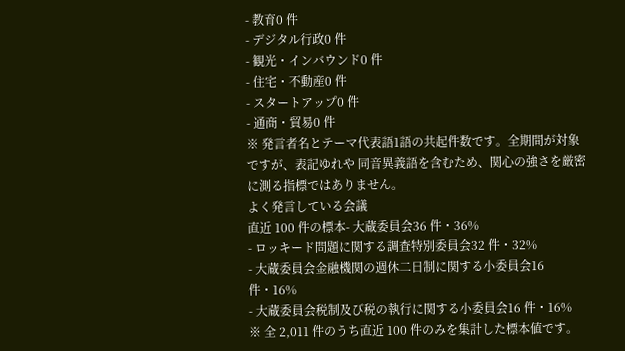- 教育0 件
- デジタル行政0 件
- 観光・インバウンド0 件
- 住宅・不動産0 件
- スタートアップ0 件
- 通商・貿易0 件
※ 発言者名とテーマ代表語1語の共起件数です。全期間が対象ですが、表記ゆれや 同音異義語を含むため、関心の強さを厳密に測る指標ではありません。
よく発言している会議
直近 100 件の標本- 大蔵委員会36 件・36%
- ロッキード問題に関する調査特別委員会32 件・32%
- 大蔵委員会金融機関の週休二日制に関する小委員会16 件・16%
- 大蔵委員会税制及び税の執行に関する小委員会16 件・16%
※ 全 2,011 件のうち直近 100 件のみを集計した標本値です。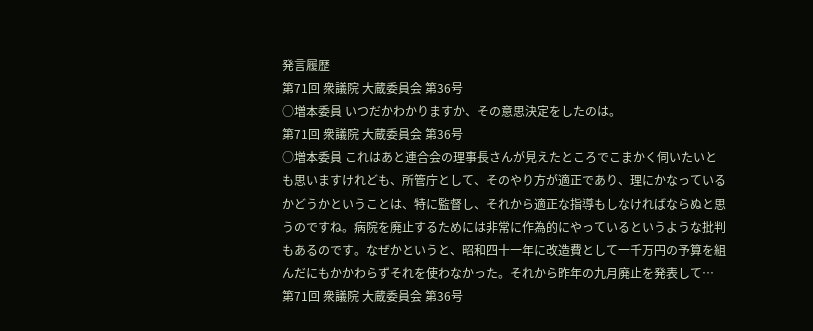発言履歴
第71回 衆議院 大蔵委員会 第36号
○増本委員 いつだかわかりますか、その意思決定をしたのは。
第71回 衆議院 大蔵委員会 第36号
○増本委員 これはあと連合会の理事長さんが見えたところでこまかく伺いたいとも思いますけれども、所管庁として、そのやり方が適正であり、理にかなっているかどうかということは、特に監督し、それから適正な指導もしなければならぬと思うのですね。病院を廃止するためには非常に作為的にやっているというような批判もあるのです。なぜかというと、昭和四十一年に改造費として一千万円の予算を組んだにもかかわらずそれを使わなかった。それから昨年の九月廃止を発表して…
第71回 衆議院 大蔵委員会 第36号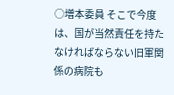○増本委員 そこで今度は、国が当然責任を持たなければならない旧軍関係の病院も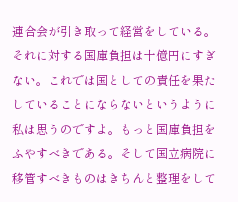連合会が引き取って経営をしている。それに対する国庫負担は十億円にすぎない。これでは国としての責任を果たしていることにならないというように私は思うのですよ。もっと国庫負担をふやすべきである。そして国立病院に移管すべきものはきちんと整理をして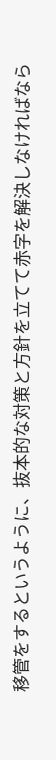移管をするというように、抜本的な対策と方針を立てて赤字を解決しなければなら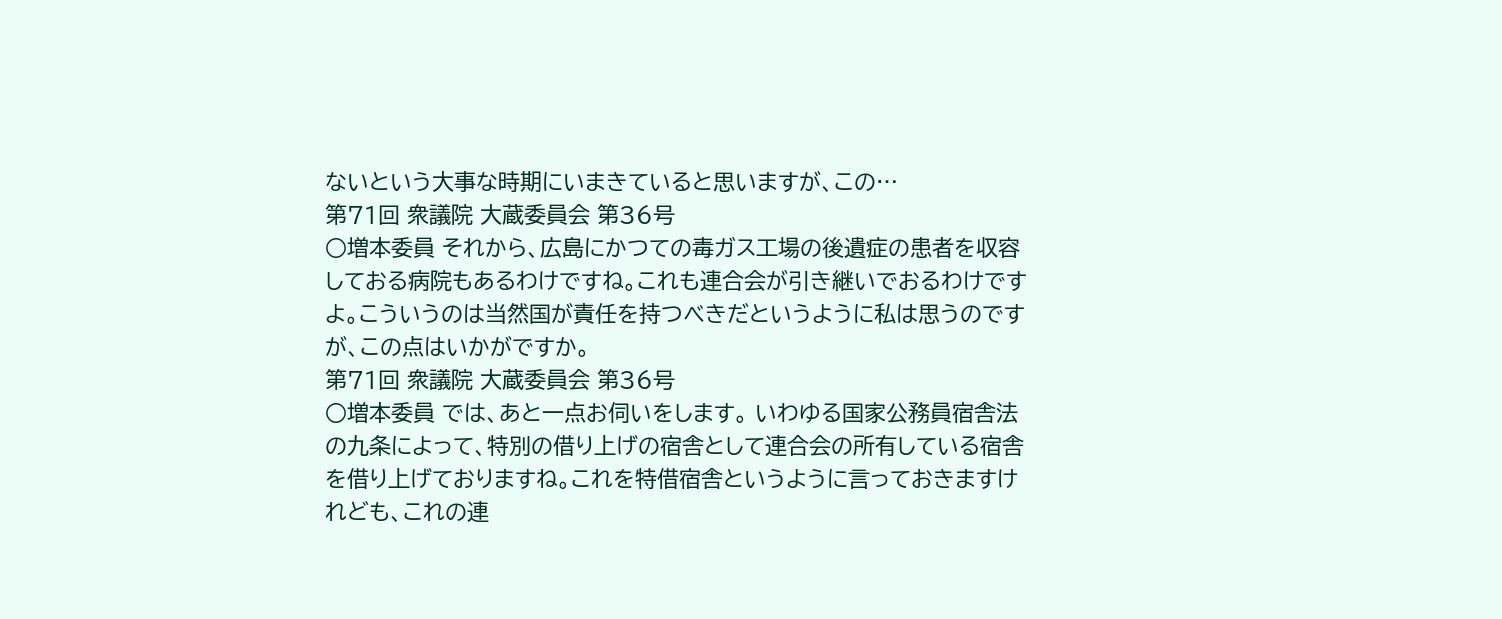ないという大事な時期にいまきていると思いますが、この…
第71回 衆議院 大蔵委員会 第36号
○増本委員 それから、広島にかつての毒ガス工場の後遺症の患者を収容しておる病院もあるわけですね。これも連合会が引き継いでおるわけですよ。こういうのは当然国が責任を持つべきだというように私は思うのですが、この点はいかがですか。
第71回 衆議院 大蔵委員会 第36号
○増本委員 では、あと一点お伺いをします。 いわゆる国家公務員宿舎法の九条によって、特別の借り上げの宿舎として連合会の所有している宿舎を借り上げておりますね。これを特借宿舎というように言っておきますけれども、これの連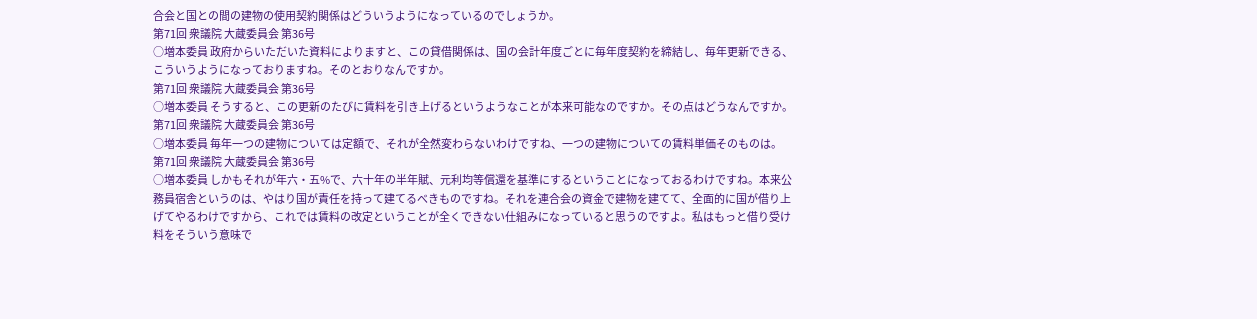合会と国との間の建物の使用契約関係はどういうようになっているのでしょうか。
第71回 衆議院 大蔵委員会 第36号
○増本委員 政府からいただいた資料によりますと、この貸借関係は、国の会計年度ごとに毎年度契約を締結し、毎年更新できる、こういうようになっておりますね。そのとおりなんですか。
第71回 衆議院 大蔵委員会 第36号
○増本委員 そうすると、この更新のたびに賃料を引き上げるというようなことが本来可能なのですか。その点はどうなんですか。
第71回 衆議院 大蔵委員会 第36号
○増本委員 毎年一つの建物については定額で、それが全然変わらないわけですね、一つの建物についての賃料単価そのものは。
第71回 衆議院 大蔵委員会 第36号
○増本委員 しかもそれが年六・五%で、六十年の半年賦、元利均等償還を基準にするということになっておるわけですね。本来公務員宿舎というのは、やはり国が責任を持って建てるべきものですね。それを連合会の資金で建物を建てて、全面的に国が借り上げてやるわけですから、これでは賃料の改定ということが全くできない仕組みになっていると思うのですよ。私はもっと借り受け料をそういう意味で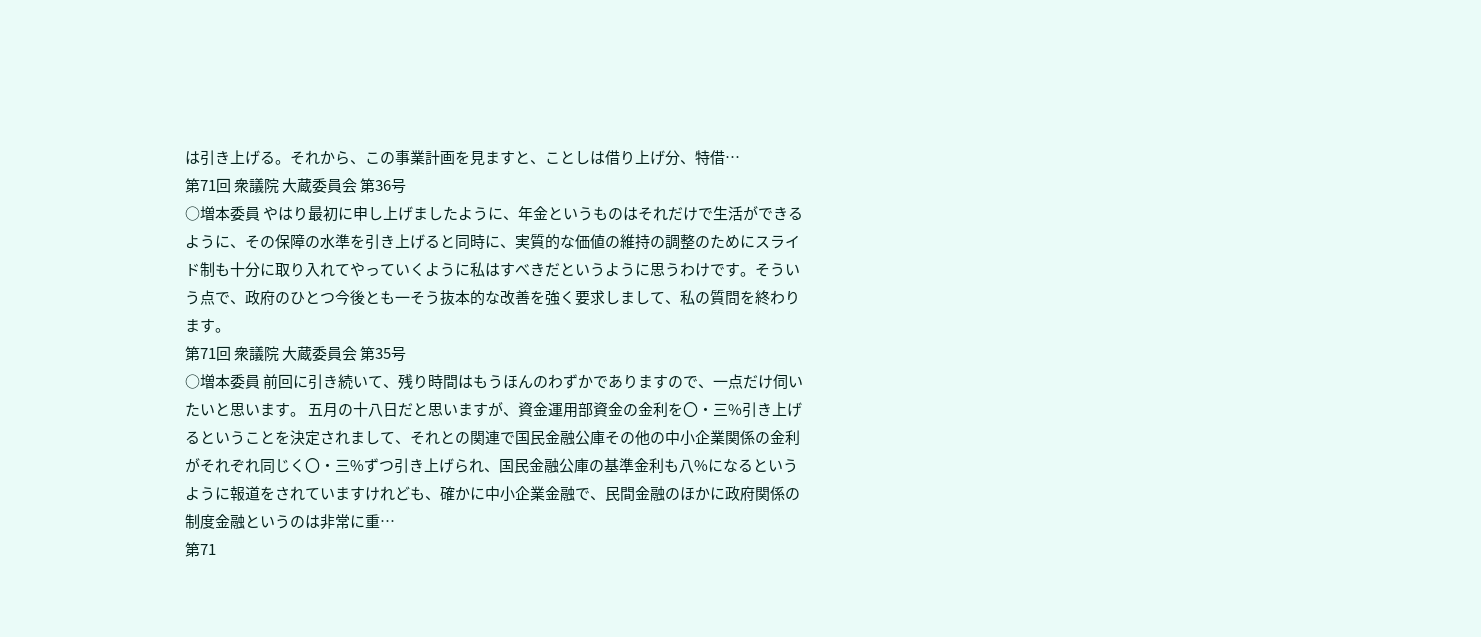は引き上げる。それから、この事業計画を見ますと、ことしは借り上げ分、特借…
第71回 衆議院 大蔵委員会 第36号
○増本委員 やはり最初に申し上げましたように、年金というものはそれだけで生活ができるように、その保障の水準を引き上げると同時に、実質的な価値の維持の調整のためにスライド制も十分に取り入れてやっていくように私はすべきだというように思うわけです。そういう点で、政府のひとつ今後とも一そう抜本的な改善を強く要求しまして、私の質問を終わります。
第71回 衆議院 大蔵委員会 第35号
○増本委員 前回に引き続いて、残り時間はもうほんのわずかでありますので、一点だけ伺いたいと思います。 五月の十八日だと思いますが、資金運用部資金の金利を〇・三%引き上げるということを決定されまして、それとの関連で国民金融公庫その他の中小企業関係の金利がそれぞれ同じく〇・三%ずつ引き上げられ、国民金融公庫の基準金利も八%になるというように報道をされていますけれども、確かに中小企業金融で、民間金融のほかに政府関係の制度金融というのは非常に重…
第71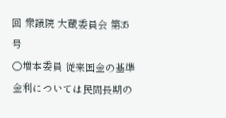回 衆議院 大蔵委員会 第35号
○増本委員 従来国金の基準金利については民間長期の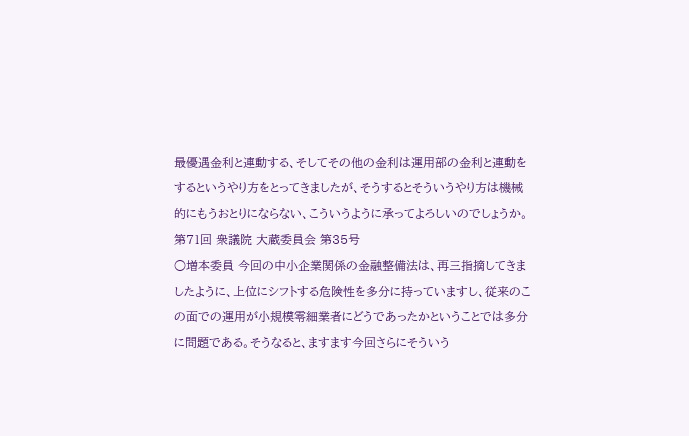最優遇金利と連動する、そしてその他の金利は運用部の金利と連動をするというやり方をとってきましたが、そうするとそういうやり方は機械的にもうおとりにならない、こういうように承ってよろしいのでしょうか。
第71回 衆議院 大蔵委員会 第35号
○増本委員 今回の中小企業関係の金融整備法は、再三指摘してきましたように、上位にシフトする危険性を多分に持っていますし、従来のこの面での運用が小規模零細業者にどうであったかということでは多分に問題である。そうなると、ますます今回さらにそういう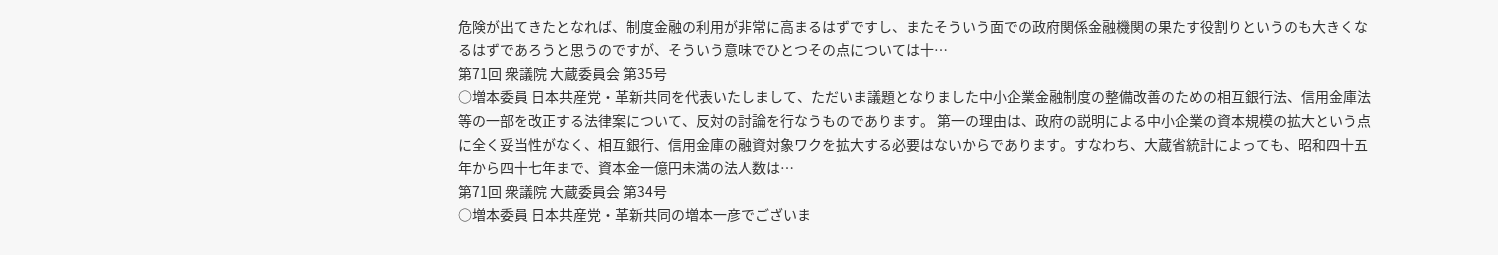危険が出てきたとなれば、制度金融の利用が非常に高まるはずですし、またそういう面での政府関係金融機関の果たす役割りというのも大きくなるはずであろうと思うのですが、そういう意味でひとつその点については十…
第71回 衆議院 大蔵委員会 第35号
○増本委員 日本共産党・革新共同を代表いたしまして、ただいま議題となりました中小企業金融制度の整備改善のための相互銀行法、信用金庫法等の一部を改正する法律案について、反対の討論を行なうものであります。 第一の理由は、政府の説明による中小企業の資本規模の拡大という点に全く妥当性がなく、相互銀行、信用金庫の融資対象ワクを拡大する必要はないからであります。すなわち、大蔵省統計によっても、昭和四十五年から四十七年まで、資本金一億円未満の法人数は…
第71回 衆議院 大蔵委員会 第34号
○増本委員 日本共産党・革新共同の増本一彦でございま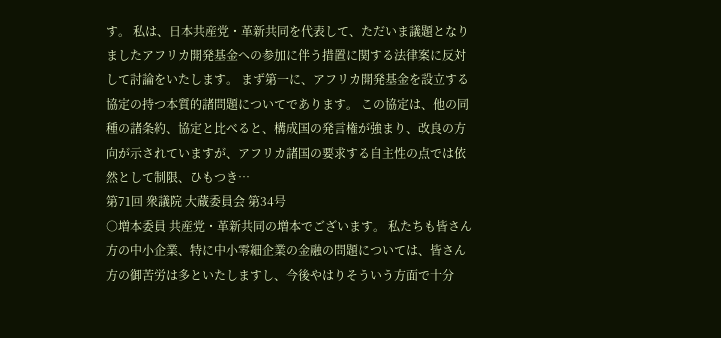す。 私は、日本共産党・革新共同を代表して、ただいま議題となりましたアフリカ開発基金への参加に伴う措置に関する法律案に反対して討論をいたします。 まず第一に、アフリカ開発基金を設立する協定の持つ本質的諸問題についてであります。 この協定は、他の同種の諸条約、協定と比べると、構成国の発言権が強まり、改良の方向が示されていますが、アフリカ諸国の要求する自主性の点では依然として制限、ひもつき…
第71回 衆議院 大蔵委員会 第34号
○増本委員 共産党・革新共同の増本でございます。 私たちも皆さん方の中小企業、特に中小零細企業の金融の問題については、皆さん方の御苦労は多といたしますし、今後やはりそういう方面で十分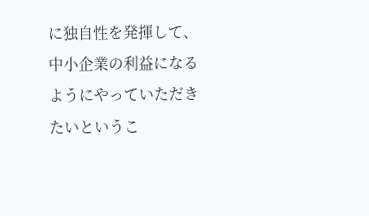に独自性を発揮して、中小企業の利益になるようにやっていただきたいというこ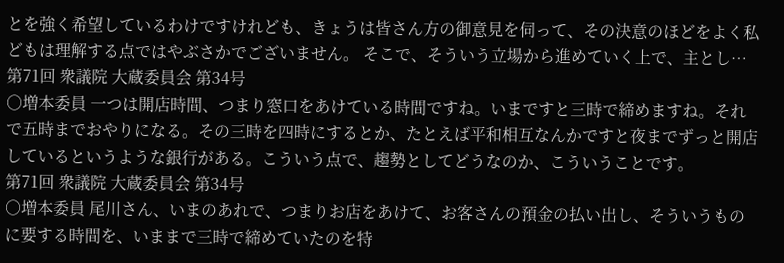とを強く希望しているわけですけれども、きょうは皆さん方の御意見を伺って、その決意のほどをよく私どもは理解する点ではやぶさかでございません。 そこで、そういう立場から進めていく上で、主とし…
第71回 衆議院 大蔵委員会 第34号
○増本委員 一つは開店時間、つまり窓口をあけている時間ですね。いまですと三時で締めますね。それで五時までおやりになる。その三時を四時にするとか、たとえば平和相互なんかですと夜までずっと開店しているというような銀行がある。こういう点で、趨勢としてどうなのか、こういうことです。
第71回 衆議院 大蔵委員会 第34号
○増本委員 尾川さん、いまのあれで、つまりお店をあけて、お客さんの預金の払い出し、そういうものに要する時間を、いままで三時で締めていたのを特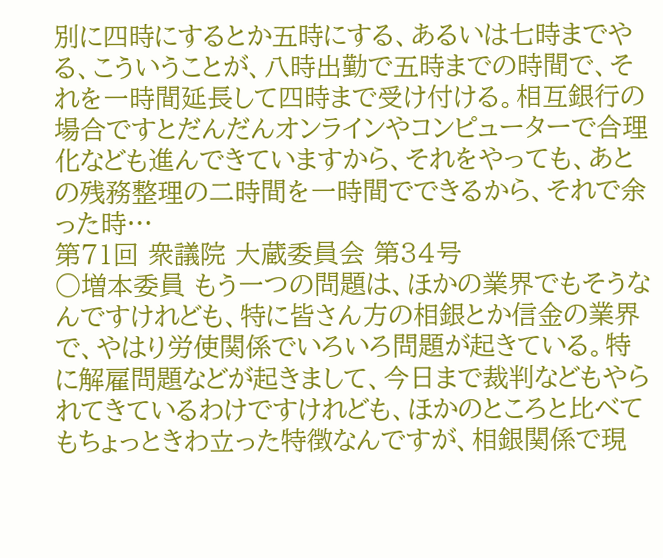別に四時にするとか五時にする、あるいは七時までやる、こういうことが、八時出勤で五時までの時間で、それを一時間延長して四時まで受け付ける。相互銀行の場合ですとだんだんオンラインやコンピューターで合理化なども進んできていますから、それをやっても、あとの残務整理の二時間を一時間でできるから、それで余った時…
第71回 衆議院 大蔵委員会 第34号
○増本委員 もう一つの問題は、ほかの業界でもそうなんですけれども、特に皆さん方の相銀とか信金の業界で、やはり労使関係でいろいろ問題が起きている。特に解雇問題などが起きまして、今日まで裁判などもやられてきているわけですけれども、ほかのところと比べてもちょっときわ立った特徴なんですが、相銀関係で現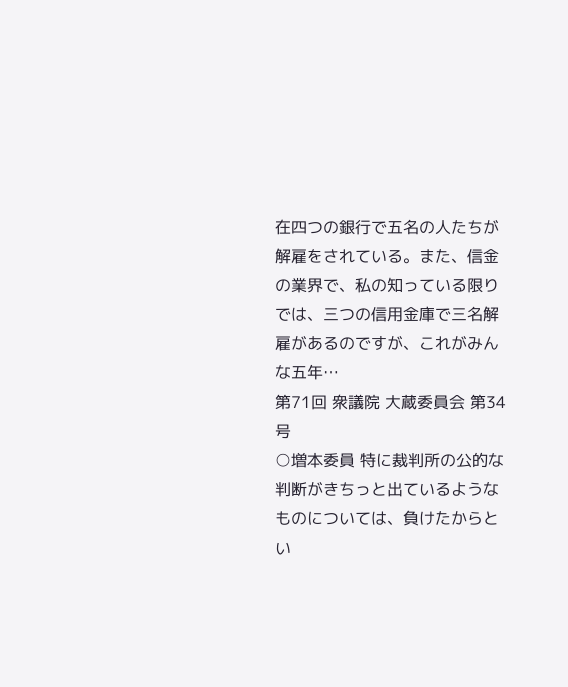在四つの銀行で五名の人たちが解雇をされている。また、信金の業界で、私の知っている限りでは、三つの信用金庫で三名解雇があるのですが、これがみんな五年…
第71回 衆議院 大蔵委員会 第34号
○増本委員 特に裁判所の公的な判断がきちっと出ているようなものについては、負けたからとい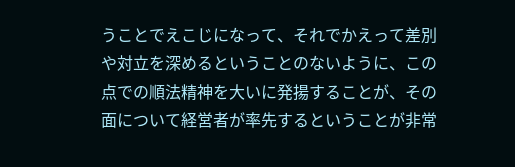うことでえこじになって、それでかえって差別や対立を深めるということのないように、この点での順法精神を大いに発揚することが、その面について経営者が率先するということが非常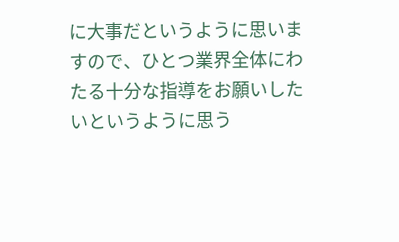に大事だというように思いますので、ひとつ業界全体にわたる十分な指導をお願いしたいというように思う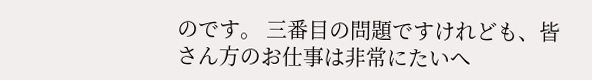のです。 三番目の問題ですけれども、皆さん方のお仕事は非常にたいへ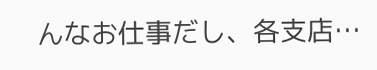んなお仕事だし、各支店…